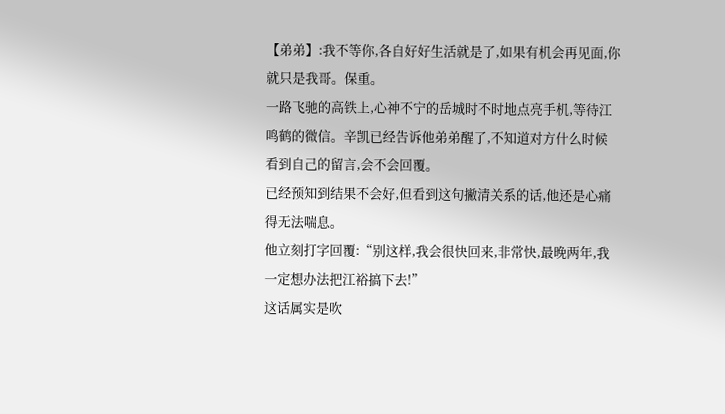【弟弟】:我不等你,各自好好生活就是了,如果有机会再见面,你就只是我哥。保重。
一路飞驰的高铁上,心神不宁的岳城时不时地点亮手机,等待江鸣鹤的微信。辛凯已经告诉他弟弟醒了,不知道对方什么时候看到自己的留言,会不会回覆。
已经预知到结果不会好,但看到这句撇清关系的话,他还是心痛得无法喘息。
他立刻打字回覆:“别这样,我会很快回来,非常快,最晚两年,我一定想办法把江裕搞下去!”
这话属实是吹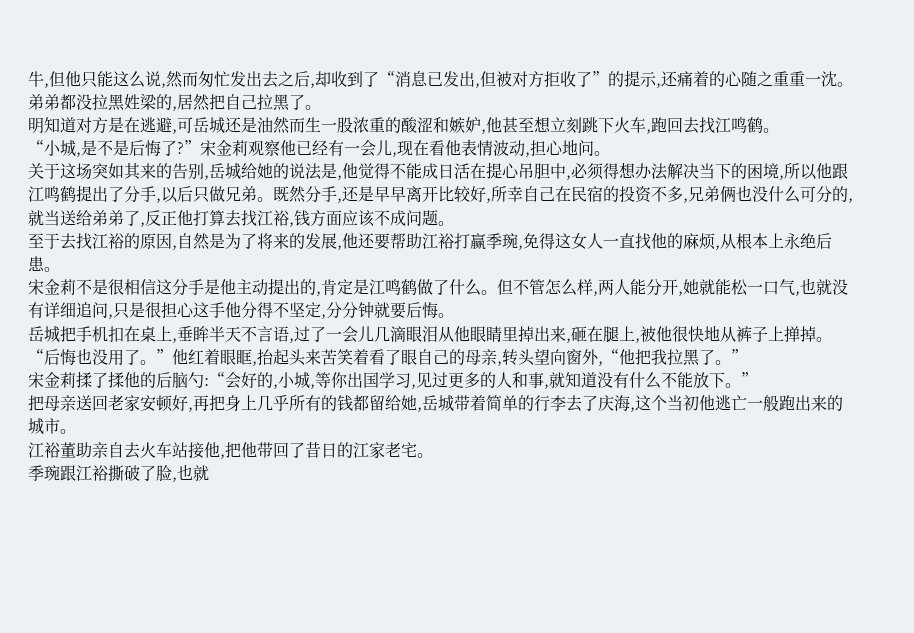牛,但他只能这么说,然而匆忙发出去之后,却收到了“消息已发出,但被对方拒收了”的提示,还痛着的心随之重重一沈。
弟弟都没拉黑姓梁的,居然把自己拉黑了。
明知道对方是在逃避,可岳城还是油然而生一股浓重的酸涩和嫉妒,他甚至想立刻跳下火车,跑回去找江鸣鹤。
“小城,是不是后悔了?”宋金莉观察他已经有一会儿,现在看他表情波动,担心地问。
关于这场突如其来的告别,岳城给她的说法是,他觉得不能成日活在提心吊胆中,必须得想办法解决当下的困境,所以他跟江鸣鹤提出了分手,以后只做兄弟。既然分手,还是早早离开比较好,所幸自己在民宿的投资不多,兄弟俩也没什么可分的,就当送给弟弟了,反正他打算去找江裕,钱方面应该不成问题。
至于去找江裕的原因,自然是为了将来的发展,他还要帮助江裕打赢季琬,免得这女人一直找他的麻烦,从根本上永绝后患。
宋金莉不是很相信这分手是他主动提出的,肯定是江鸣鹤做了什么。但不管怎么样,两人能分开,她就能松一口气,也就没有详细追问,只是很担心这手他分得不坚定,分分钟就要后悔。
岳城把手机扣在桌上,垂眸半天不言语,过了一会儿几滴眼泪从他眼睛里掉出来,砸在腿上,被他很快地从裤子上掸掉。
“后悔也没用了。”他红着眼眶,抬起头来苦笑着看了眼自己的母亲,转头望向窗外,“他把我拉黑了。”
宋金莉揉了揉他的后脑勺:“会好的,小城,等你出国学习,见过更多的人和事,就知道没有什么不能放下。”
把母亲送回老家安顿好,再把身上几乎所有的钱都留给她,岳城带着简单的行李去了庆海,这个当初他逃亡一般跑出来的城市。
江裕董助亲自去火车站接他,把他带回了昔日的江家老宅。
季琬跟江裕撕破了脸,也就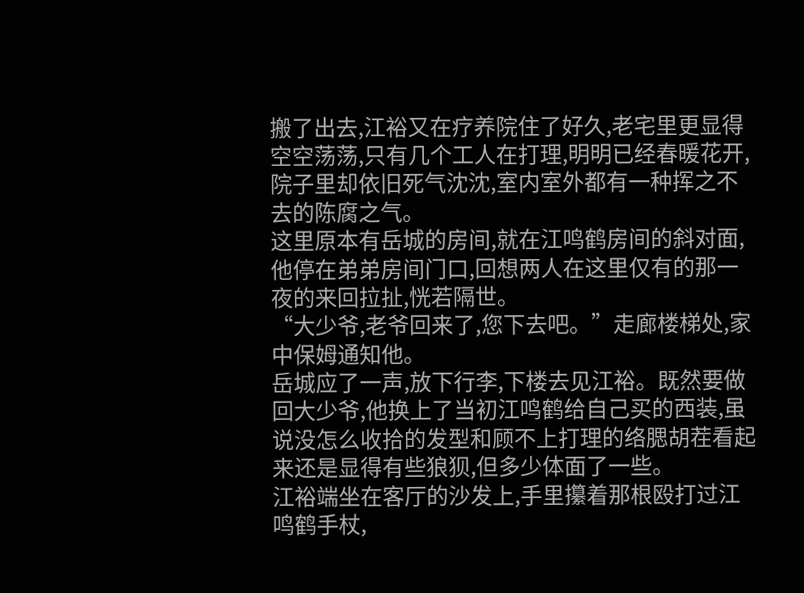搬了出去,江裕又在疗养院住了好久,老宅里更显得空空荡荡,只有几个工人在打理,明明已经春暖花开,院子里却依旧死气沈沈,室内室外都有一种挥之不去的陈腐之气。
这里原本有岳城的房间,就在江鸣鹤房间的斜对面,他停在弟弟房间门口,回想两人在这里仅有的那一夜的来回拉扯,恍若隔世。
“大少爷,老爷回来了,您下去吧。”走廊楼梯处,家中保姆通知他。
岳城应了一声,放下行李,下楼去见江裕。既然要做回大少爷,他换上了当初江鸣鹤给自己买的西装,虽说没怎么收拾的发型和顾不上打理的络腮胡茬看起来还是显得有些狼狈,但多少体面了一些。
江裕端坐在客厅的沙发上,手里攥着那根殴打过江鸣鹤手杖,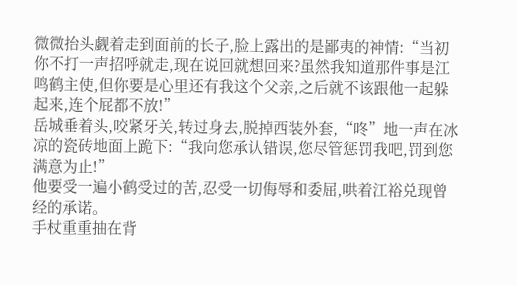微微抬头觑着走到面前的长子,脸上露出的是鄙夷的神情:“当初你不打一声招呼就走,现在说回就想回来?虽然我知道那件事是江鸣鹤主使,但你要是心里还有我这个父亲,之后就不该跟他一起躲起来,连个屁都不放!”
岳城垂着头,咬紧牙关,转过身去,脱掉西装外套,“咚”地一声在冰凉的瓷砖地面上跪下:“我向您承认错误,您尽管惩罚我吧,罚到您满意为止!”
他要受一遍小鹤受过的苦,忍受一切侮辱和委屈,哄着江裕兑现曾经的承诺。
手杖重重抽在背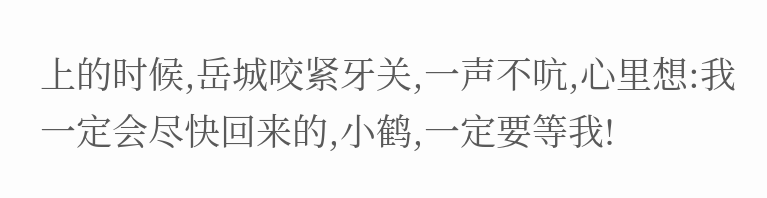上的时候,岳城咬紧牙关,一声不吭,心里想:我一定会尽快回来的,小鹤,一定要等我!